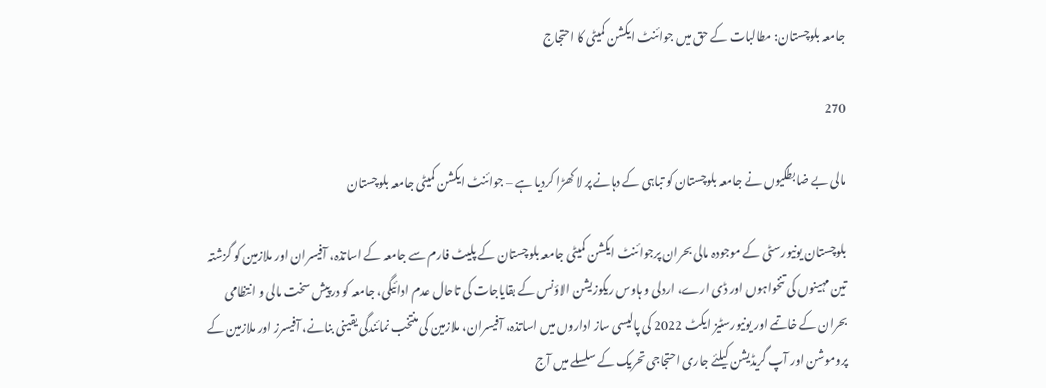جامعہ بلوچستان: مطالبات کے حق میں جوائنٹ ایکشن کمیٹی کا احتجاج

270

مالی بے ضابطگیوں نے جامعہ بلوچستان کو تباہی کے دہانے پر لا کھڑا کردیا ہے – جوائنٹ ایکشن کمیٹی جامعہ بلوچستان

بلوچستان یونیورسٹی کے موجودہ مالی بحران پرجوائنٹ ایکشن کمیٹی جامعہ بلوچستان کے پلیٹ فارم سے جامعہ کے اساتذہ، آفیسران اور ملازمین کو گزشتہ تین مہینوں کی تنخواہوں اور ڈی ارے، اردلی و ہاوس ریکوزیشن الاؤنس کے بقایاجات کی تاحال عدم ادائیگی، جامعہ کو درپیش سخت مالی و انتظامی بحران کے خاتمے اور یونیورسٹیز ایکٹ 2022 کی پالیسی ساز اداروں میں اساتذہ، آفیسران، ملازمین کی منتخب نمائندگی یقینی بنانے، آفیسرز اور ملازمین کے پروموشن اور آپ گریڈیشن کیلئے جاری احتجاجی تحریک کے سلسلے میں آج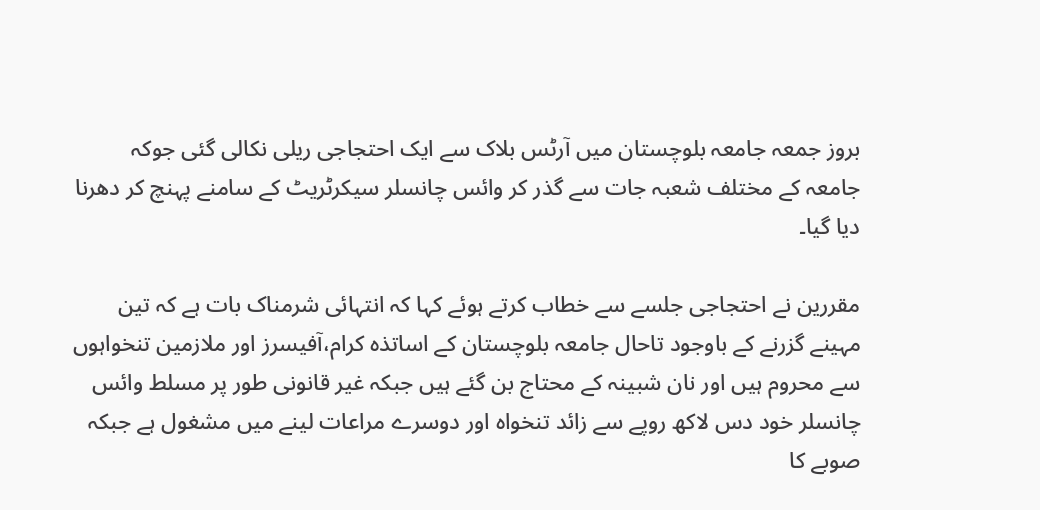بروز جمعہ جامعہ بلوچستان میں آرٹس بلاک سے ایک احتجاجی ریلی نکالی گئی جوکہ جامعہ کے مختلف شعبہ جات سے گذر کر وائس چانسلر سیکرٹریٹ کے سامنے پہنچ کر دھرنا دیا گیا۔

مقررین نے احتجاجی جلسے سے خطاب کرتے ہوئے کہا کہ انتہائی شرمناک بات ہے کہ تین مہینے گزرنے کے باوجود تاحال جامعہ بلوچستان کے اساتذہ کرام،آفیسرز اور ملازمین تنخواہوں سے محروم ہیں اور نان شبینہ کے محتاج بن گئے ہیں جبکہ غیر قانونی طور پر مسلط وائس چانسلر خود دس لاکھ روپے سے زائد تنخواہ اور دوسرے مراعات لینے میں مشغول ہے جبکہ صوبے کا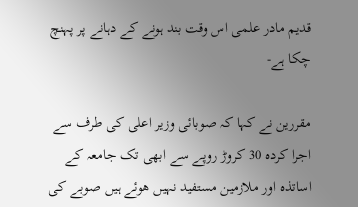قدیم مادر علمی اس وقت بند ہونے کے دہانے پر پہنچ چکا ہے-

مقررین نے کہا کہ صوبائی وزیر اعلی کی طرف سے اجرا کردہ 30 کروڑ روپے سے ابھی تک جامعہ کے اساتذہ اور ملازمین مستفید نہیں ھوئے ہیں صوبے کی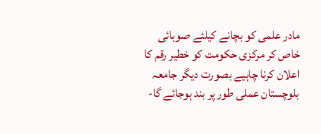مادر علمی کو بچانے کیلئے صوبائی خاص کر مرکزی حکومت کو خطیر رقم کا اعلان کرنا چاہیے بصورت دیگر جامعہ بلوچستان عملی طور پر بند ہوجائے گا-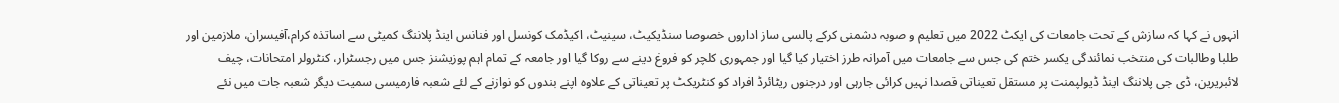انہوں نے کہا کہ سازش کے تحت جامعات کی ایکٹ 2022 میں تعلیم و صوبہ دشمنی کرکے پالسی ساز اداروں خصوصا سنڈیکیٹ، سینیٹ، اکیڈمک کونسل اور فنانس اینڈ پلاننگ کمیٹی سے اساتذہ کرام،آفیسران، ملازمین اور طلبا وطالبات کی منتخب نمائندگی یکسر ختم کی جس سے جامعات میں آمرانہ طرز اختیار کیا گیا اور جمہوری کلچر کو فروغ دینے سے روکا گیا اور جامعہ کے تمام اہم پوزیشنز جس میں رجسٹرار، کنٹرولر امتحانات، چیف لائبریرین، ڈی جی پلاننگ اینڈ ڈیولپمنت پر مستقل تعیناتی قصدا نہیں کرائی جارہی اور درجنوں ریٹائرڈ افراد کو کنٹریکٹ پر تعیناتی کے علاوہ اپنے بندوں کو نوازنے کے لئے شعبہ فارمیسی سمیت دیگر شعبہ جات میں نئے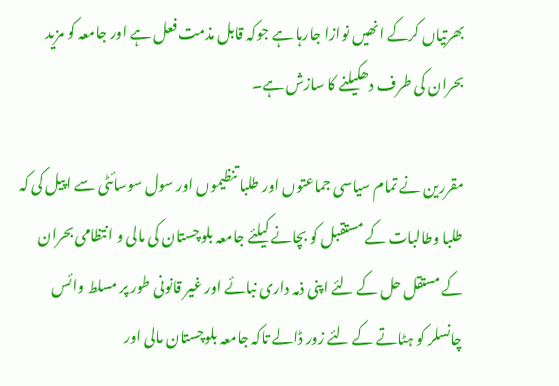بھرتیاں کرکے انھیں نوازا جارہا ہے جوکہ قابل مذمت فعل ہے اور جامعہ کو مزید بحران کی طرف دھکیلنے کا سازش ہے۔

مقررین نے تمام سیاسی جماعتوں اور طلبا تنظیموں اور سول سوسائٹی سے اپیل کی کہ طلبا وطالبات کے مستقبل کو بچانے کیلئے جامعہ بلوچستان کی مالی و انتظامی بحران کے مستقل حل کے لئے اپنی ذمہ داری نبائے اور غیر قانونی طور پر مسلط وائس چانسلر کو ہٹاتے کے لئے زور ڈالے تاکہ جامعہ بلوچستان مالی اور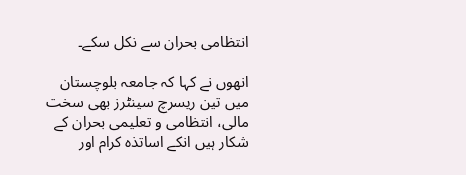انتظامی بحران سے نکل سکے۔

انھوں نے کہا کہ جامعہ بلوچستان میں تین ریسرچ سینٹرز بھی سخت مالی، انتظامی و تعلیمی بحران کے شکار ہیں انکے اساتذہ کرام اور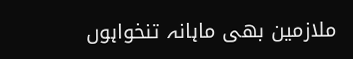ملازمین بھی ماہانہ تنخواہوں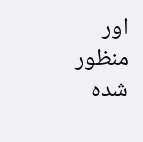اور منظور شدہ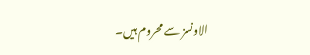الاونسز سے محروم ہیں۔